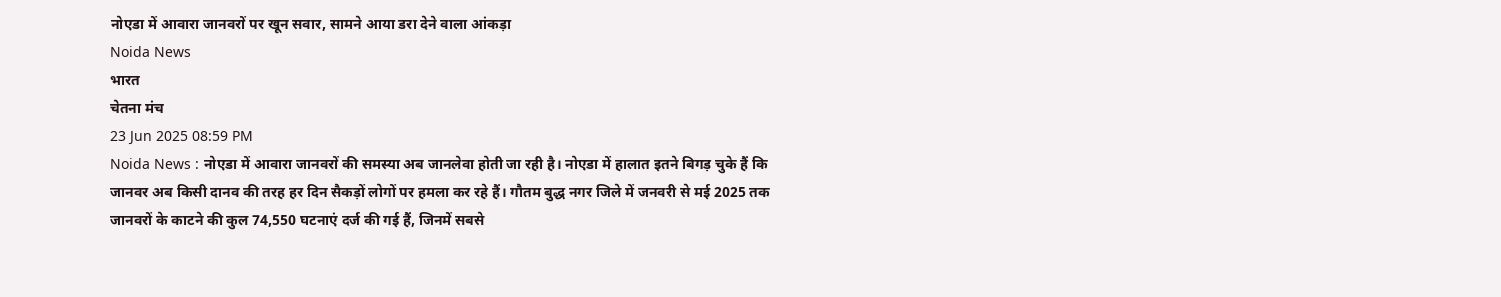नोएडा में आवारा जानवरों पर खून सवार, सामने आया डरा देने वाला आंकड़ा
Noida News
भारत
चेतना मंच
23 Jun 2025 08:59 PM
Noida News : नोएडा में आवारा जानवरों की समस्या अब जानलेवा होती जा रही है। नोएडा में हालात इतने बिगड़ चुके हैं कि जानवर अब किसी दानव की तरह हर दिन सैकड़ों लोगों पर हमला कर रहे हैं। गौतम बुद्ध नगर जिले में जनवरी से मई 2025 तक जानवरों के काटने की कुल 74,550 घटनाएं दर्ज की गई हैं, जिनमें सबसे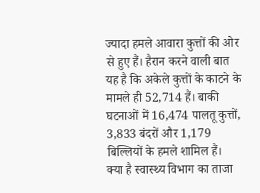ज्यादा हमले आवारा कुत्तों की ओर से हुए हैं। हैरान करने वाली बात यह है कि अकेले कुत्तों के काटने के मामले ही 52,714 हैं। बाकी घटनाओं में 16,474 पालतू कुत्तों, 3,833 बंदरों और 1,179 बिल्लियों के हमले शामिल हैं।
क्या है स्वास्थ्य विभाग का ताजा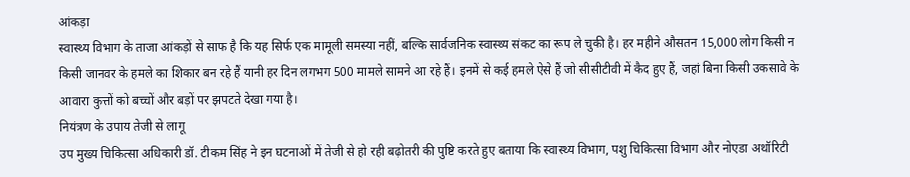आंकड़ा
स्वास्थ्य विभाग के ताजा आंकड़ों से साफ है कि यह सिर्फ एक मामूली समस्या नहीं, बल्कि सार्वजनिक स्वास्थ्य संकट का रूप ले चुकी है। हर महीने औसतन 15,000 लोग किसी न किसी जानवर के हमले का शिकार बन रहे हैं यानी हर दिन लगभग 500 मामले सामने आ रहे हैं। इनमें से कई हमले ऐसे हैं जो सीसीटीवी में कैद हुए हैं, जहां बिना किसी उकसावे के आवारा कुत्तों को बच्चों और बड़ों पर झपटते देखा गया है।
नियंत्रण के उपाय तेजी से लागू
उप मुख्य चिकित्सा अधिकारी डॉ. टीकम सिंह ने इन घटनाओं में तेजी से हो रही बढ़ोतरी की पुष्टि करते हुए बताया कि स्वास्थ्य विभाग, पशु चिकित्सा विभाग और नोएडा अथॉरिटी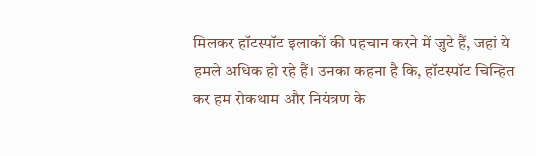मिलकर हॉटस्पॉट इलाकों की पहचान करने में जुटे हैं, जहां ये हमले अधिक हो रहे हैं। उनका कहना है कि, हॉटस्पॉट चिन्हित कर हम रोकथाम और नियंत्रण के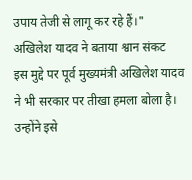उपाय तेजी से लागू कर रहे हैं।"
अखिलेश यादव ने बताया श्वान संकट
इस मुद्दे पर पूर्व मुख्यमंत्री अखिलेश यादव ने भी सरकार पर तीखा हमला बोला है। उन्होंने इसे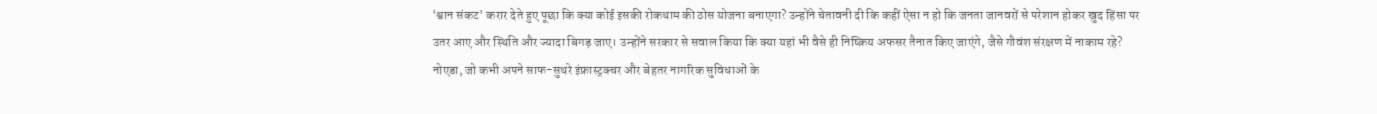'श्वान संकट' करार देते हुए पूछा कि क्या कोई इसकी रोकथाम की ठोस योजना बनाएगा? उन्होंने चेतावनी दी कि कहीं ऐसा न हो कि जनता जानवरों से परेशान होकर खुद हिंसा पर उतर आए और स्थिति और ज्यादा बिगड़ जाए। उन्होंने सरकार से सवाल किया कि क्या यहां भी वैसे ही निष्क्रिय अफसर तैनात किए जाएंगे, जैसे गौवंश संरक्षण में नाकाम रहे?
नोएडा, जो कभी अपने साफ-सुथरे इंफ्रास्ट्रक्चर और बेहतर नागरिक सुविधाओं के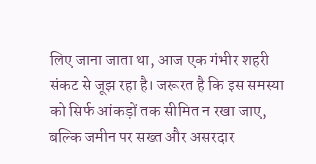लिए जाना जाता था, आज एक गंभीर शहरी संकट से जूझ रहा है। जरूरत है कि इस समस्या को सिर्फ आंकड़ों तक सीमित न रखा जाए, बल्कि जमीन पर सख्त और असरदार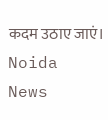कदम उठाए जाएं। Noida News